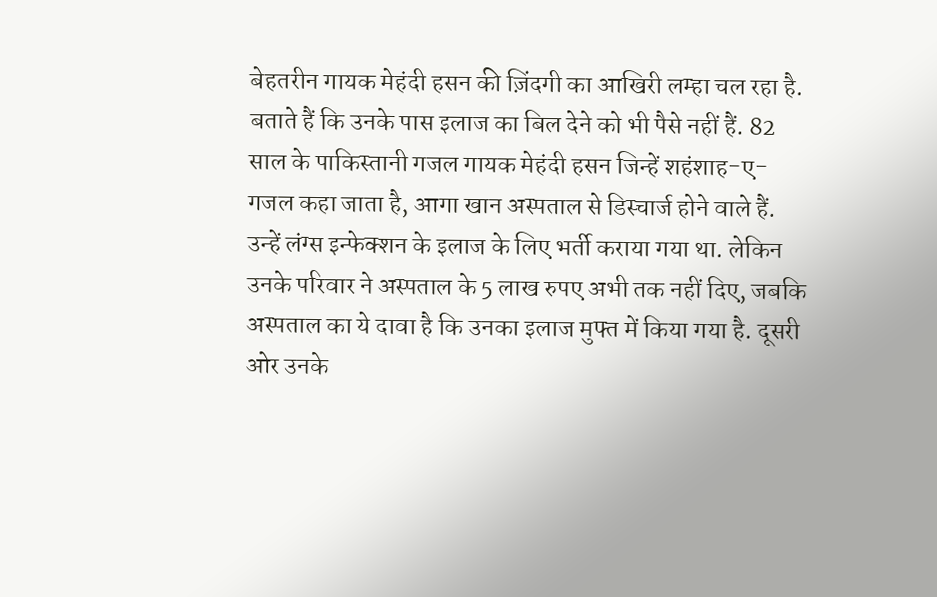बेहतरीन गायक मेहंदी हसन की ज़िंदगी का आखिरी लम्हा चल रहा है. बताते हैं कि उनके पास इलाज का बिल देने को भी पैसे नहीं हैं. 82 साल के पाकिस्तानी गजल गायक मेहंदी हसन जिन्हें शहंशाह-ए-गजल कहा जाता है, आगा खान अस्पताल से डिस्चार्ज होने वाले हैं. उन्हें लंग्स इन्फेक्शन के इलाज के लिए भर्ती कराया गया था. लेकिन उनके परिवार ने अस्पताल के 5 लाख रुपए अभी तक नहीं दिए, जबकि अस्पताल का ये दावा है कि उनका इलाज मुफ्त में किया गया है. दूसरी ओर उनके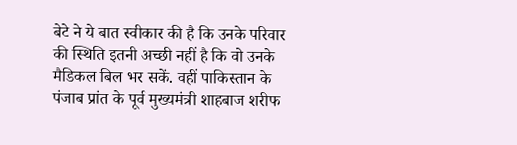बेटे ने ये बात स्वीकार की है कि उनके परिवार की स्थिति इतनी अच्छी नहीं है कि वो उनके मैडिकल बिल भर सकें. वहीं पाकिस्तान के पंजाब प्रांत के पूर्व मुख्यमंत्री शाहबाज शरीफ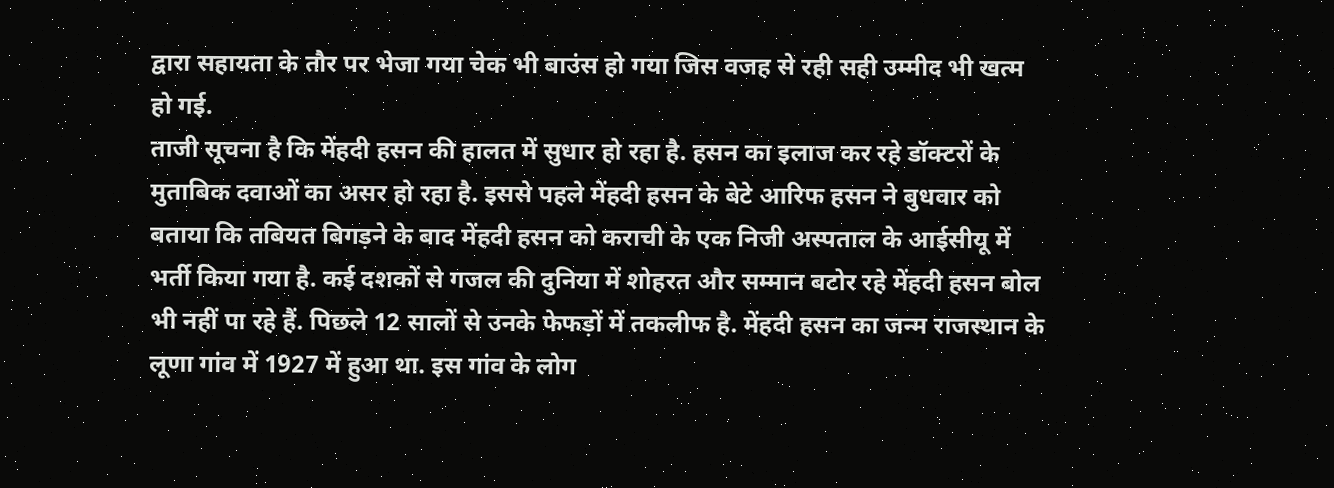द्वारा सहायता के तौर पर भेजा गया चेक भी बाउंस हो गया जिस वजह से रही सही उम्मीद भी खत्म हो गई.
ताजी सूचना है कि मेंहदी हसन की हालत में सुधार हो रहा है. हसन का इलाज कर रहे डॉक्टरों के मुताबिक दवाओं का असर हो रहा है. इससे पहले मेंहदी हसन के बेटे आरिफ हसन ने बुधवार को बताया कि तबियत बिगड़ने के बाद मेंहदी हसन को कराची के एक निजी अस्पताल के आईसीयू में भर्ती किया गया है. कई दशकों से गजल की दुनिया में शोहरत और सम्मान बटोर रहे मेंहदी हसन बोल भी नहीं पा रहे हैं. पिछले 12 सालों से उनके फेफड़ों में तकलीफ है. मेंहदी हसन का जन्म राजस्थान के लूणा गांव में 1927 में हुआ था. इस गांव के लोग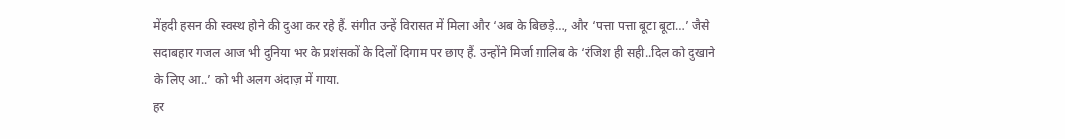मेंहदी हसन की स्वस्थ होने की दुआ कर रहे हैं. संगीत उन्हें विरासत में मिला और ‘अब के बिछड़े…, और ‘पत्ता पत्ता बूटा बूटा…’ जैसे सदाबहार गजल आज भी दुनिया भर के प्रशंसकों के दिलों दिगाम पर छाए हैं. उन्होंने मिर्जा ग़ालिब के ‘रंजिश ही सही..दिल को दुखाने के लिए आ..’ को भी अलग अंदाज़ में गाया.
हर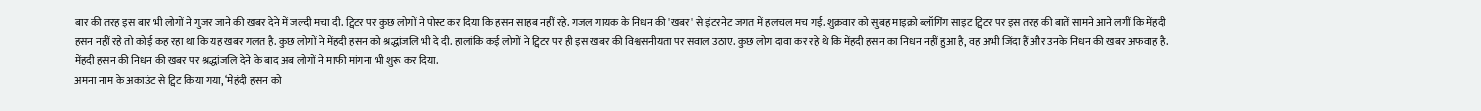बार की तरह इस बार भी लोगों ने गुजर जाने की खबर देने में जल्दी मचा दी. ट्विटर पर कुछ लोगों ने पोस्ट कर दिया कि हसन साहब नहीं रहे. गजल गायक के निधन की 'खबर' से इंटरनेट जगत में हलचल मच गई. शुक्रवार को सुबह माइक्रो ब्लॉगिंग साइट ट्विटर पर इस तरह की बातें सामने आने लगीं कि मेंहदी हसन नहीं रहे तो कोई कह रहा था कि यह खबर गलत है. कुछ लोगों ने मेंहदी हसन को श्रद्धांजलि भी दे दी. हालांकि कई लोगों ने ट्विटर पर ही इस खबर की विश्वसनीयता पर सवाल उठाए. कुछ लोग दावा कर रहे थे कि मेंहदी हसन का निधन नहीं हुआ है, वह अभी जिंदा हैं और उनके निधन की खबर अफवाह है. मेंहदी हसन की निधन की खबर पर श्रद्धांजलि देने के बाद अब लोगों ने माफी मांगना भी शुरू कर दिया.
अमना नाम के अकाउंट से ट्विट किया गया, ‘मेहंदी हसन को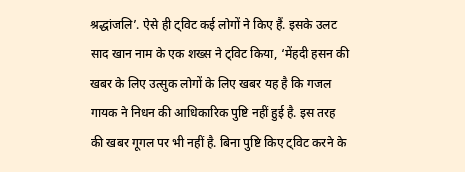श्रद्धांजलि’. ऐसे ही ट्विट कई लोगों ने किए हैं. इसके उलट साद खान नाम के एक शख्स ने ट्विट किया, ‘मेंहदी हसन की खबर के लिए उत्सुक लोगों के लिए खबर यह है कि गजल गायक ने निधन की आधिकारिक पुष्टि नहीं हुई है. इस तरह की खबर गूगल पर भी नहीं है. बिना पुष्टि किए ट्विट करने के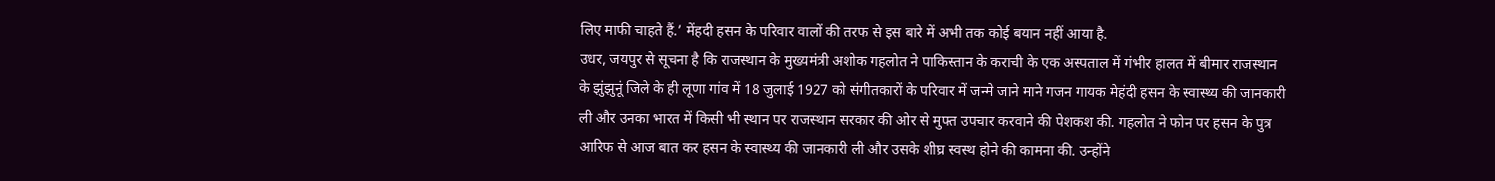लिए माफी चाहते हैं.’ मेंहदी हसन के परिवार वालों की तरफ से इस बारे में अभी तक कोई बयान नहीं आया है.
उधर, जयपुर से सूचना है कि राजस्थान के मुख्यमंत्री अशोक गहलोत ने पाकिस्तान के कराची के एक अस्पताल में गंभीर हालत में बीमार राजस्थान के झुंझुनूं जिले के ही लूणा गांव में 18 जुलाई 1927 को संगीतकारों के परिवार में जन्मे जाने माने गजन गायक मेहंदी हसन के स्वास्थ्य की जानकारी ली और उनका भारत में किसी भी स्थान पर राजस्थान सरकार की ओर से मुफ्त उपचार करवाने की पेशकश की. गहलोत ने फोन पर हसन के पुत्र आरिफ से आज बात कर हसन के स्वास्थ्य की जानकारी ली और उसके शीघ्र स्वस्थ होने की कामना की. उन्होंने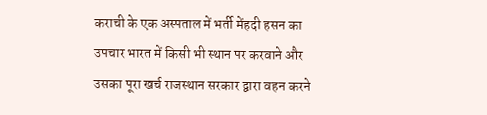कराची के एक अस्पताल में भर्ती मेंहदी हसन का उपचार भारत में किसी भी स्थान पर करवाने और उसका पूरा खर्च राजस्थान सरकार द्वारा वहन करने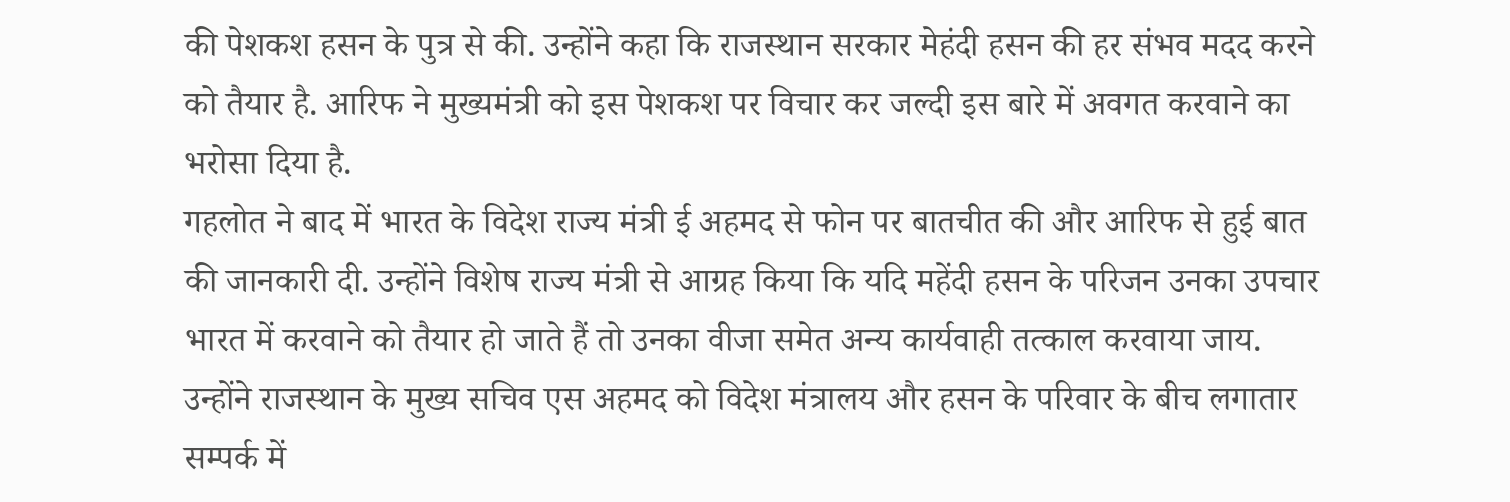की पेशकश हसन के पुत्र से की. उन्होंने कहा कि राजस्थान सरकार मेहंदी हसन की हर संभव मदद करने को तैयार है. आरिफ ने मुख्यमंत्री को इस पेशकश पर विचार कर जल्दी इस बारे में अवगत करवाने का भरोसा दिया है.
गहलोत ने बाद में भारत के विदेश राज्य मंत्री ई अहमद से फोन पर बातचीत की और आरिफ से हुई बात की जानकारी दी. उन्होंने विशेष राज्य मंत्री से आग्रह किया कि यदि महेंदी हसन के परिजन उनका उपचार भारत में करवाने को तैयार हो जाते हैं तो उनका वीजा समेत अन्य कार्यवाही तत्काल करवाया जाय. उन्होंने राजस्थान के मुख्य सचिव एस अहमद को विदेश मंत्रालय और हसन के परिवार के बीच लगातार सम्पर्क में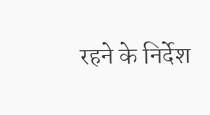रहने के निर्देश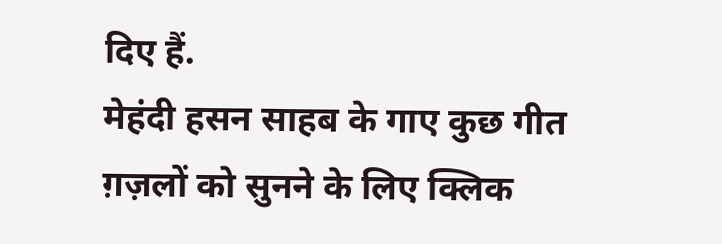दिए हैं.
मेहंदी हसन साहब के गाए कुछ गीत ग़ज़लों को सुनने के लिए क्लिक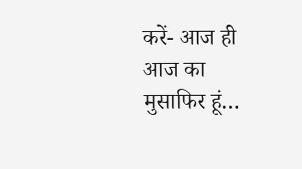करें- आज ही आज का मुसाफिर हूं…